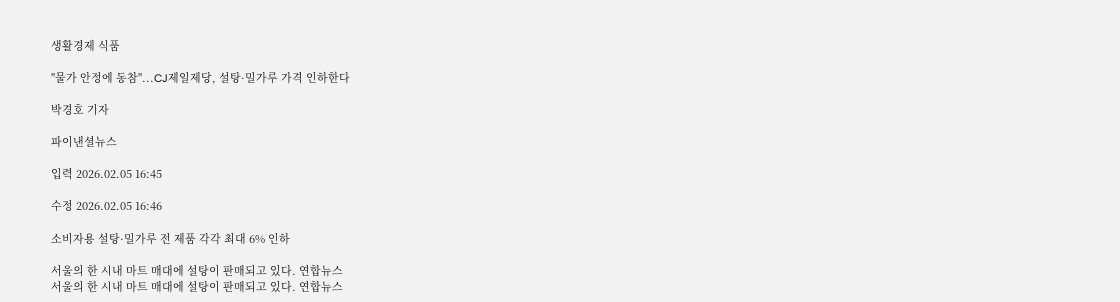생활경제 식품

"물가 안정에 동참"...CJ제일제당, 설탕·밀가루 가격 인하한다

박경호 기자

파이낸셜뉴스

입력 2026.02.05 16:45

수정 2026.02.05 16:46

소비자용 설탕·밀가루 전 제품 각각 최대 6% 인하

서울의 한 시내 마트 매대에 설탕이 판매되고 있다. 연합뉴스
서울의 한 시내 마트 매대에 설탕이 판매되고 있다. 연합뉴스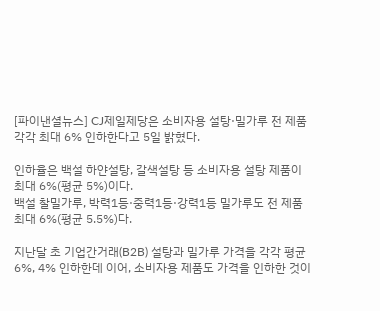[파이낸셜뉴스] CJ제일제당은 소비자용 설탕·밀가루 전 제품 각각 최대 6% 인하한다고 5일 밝혔다.

인하율은 백설 하얀설탕, 갈색설탕 등 소비자용 설탕 제품이 최대 6%(평균 5%)이다.
백설 찰밀가루, 박력1등·중력1등·강력1등 밀가루도 전 제품 최대 6%(평균 5.5%)다.

지난달 초 기업간거래(B2B) 설탕과 밀가루 가격을 각각 평균 6%, 4% 인하한데 이어, 소비자용 제품도 가격을 인하한 것이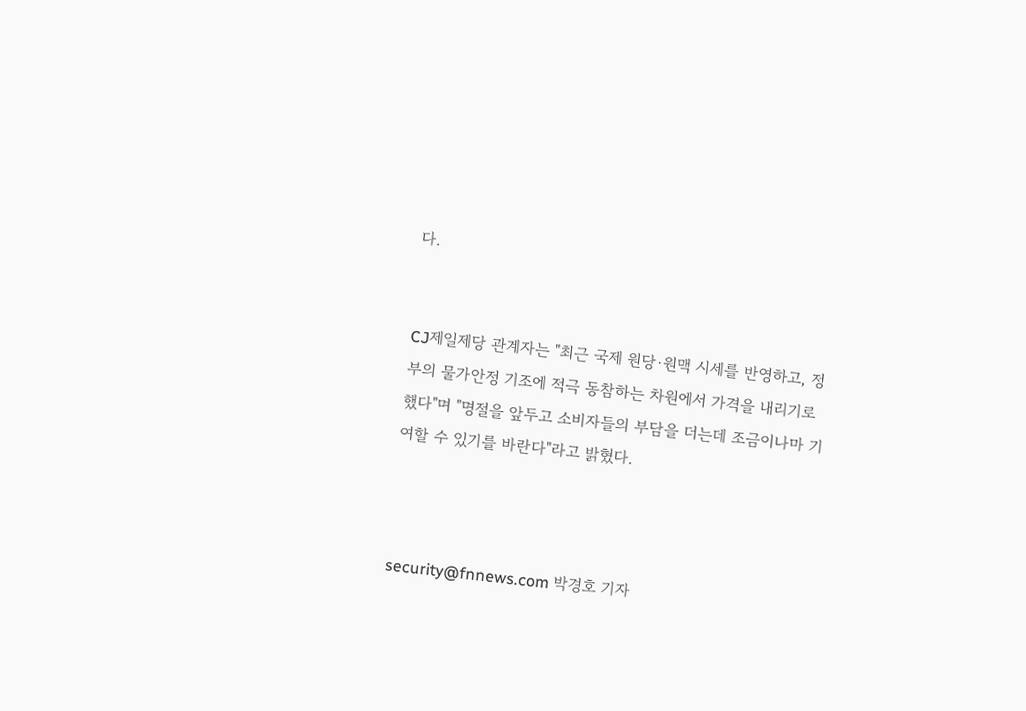다.


CJ제일제당 관계자는 "최근 국제 원당·원맥 시세를 반영하고, 정부의 물가안정 기조에 적극 동참하는 차원에서 가격을 내리기로 했다"며 "명절을 앞두고 소비자들의 부담을 더는데 조금이나마 기여할 수 있기를 바란다"라고 밝혔다.



security@fnnews.com 박경호 기자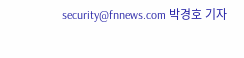security@fnnews.com 박경호 기자